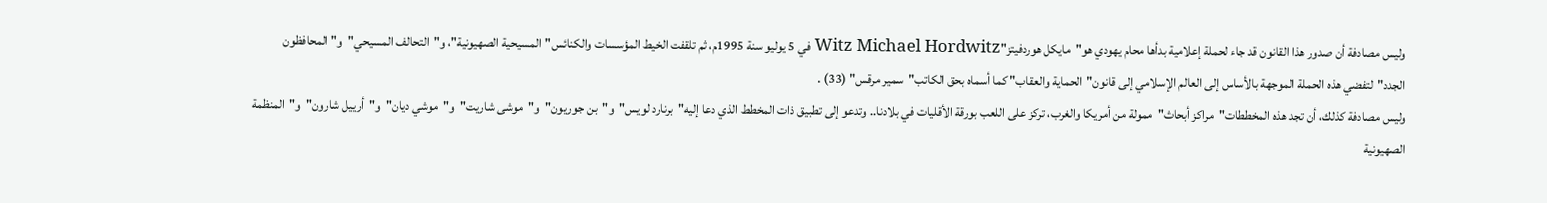وليس مصادفة أن صدور هذا القانون قد جاء لحملة إعلامية بدأها محام يهودي هو"مايكل هوردفيتز"Witz Michael Hordwitz في 5 يوليو سنة 1995م، ثم تلقفت الخيط المؤسسات والكنائس"المسيحية الصهيونية"، و"التحالف المسيحي"و"المحافظون الجدد"لتفضي هذه الحملة الموجهة بالأساس إلى العالم الإسلامي إلى قانون"الحماية والعقاب" كما أسماه بحق الكاتب"سمير مرقس" (33) .
وليس مصادفة كذلك، أن تجد هذه المخططات"مراكز أبحاث"ممولة من أمريكا والغرب، تركز على اللعب بورقة الأقليات في بلادنا.. وتدعو إلى تطبيق ذات المخطط الذي دعا إليه"برنارد لويس"و"بن جوريون"و"موشى شاريت"و"موشي ديان"و"أرييل شارون"و"المنظمة الصهيونية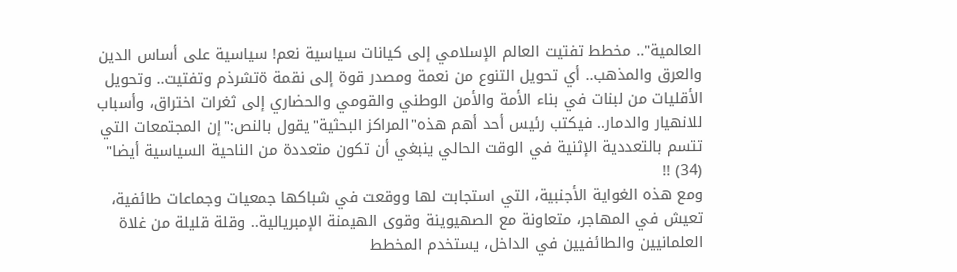العالمية".. مخطط تفتيت العالم الإسلامي إلى كيانات سياسية نعم! سياسية على أساس الدين والعرق والمذهب.. أي تحويل التنوع من نعمة ومصدر قوة إلى نقمة ةتشرذم وتفتيت.. وتحويل الأقليات من لبنات في بناء الأمة والأمن الوطني والقومي والحضاري إلى ثغرات اختراق، وأسباب للانهيار والدمار.. فيكتب رئيس أحد أهم هذه"المراكز البحثية"يقول بالنص:"إن المجتمعات التي تتسم بالتعددية الإثنية في الوقت الحالي ينبغي أن تكون متعددة من الناحية السياسية أيضا" (34) !!
ومع هذه الغواية الأجنبية، التي استجابت لها ووقعت في شباكها جمعيات وجماعات طائفية، تعيش في المهاجر، متعاونة مع الصهيوينة وقوى الهيمنة الإمبريالية.. وقلة قليلة من غلاة العلمانيين والطائفيين في الداخل، يستخدم المخطط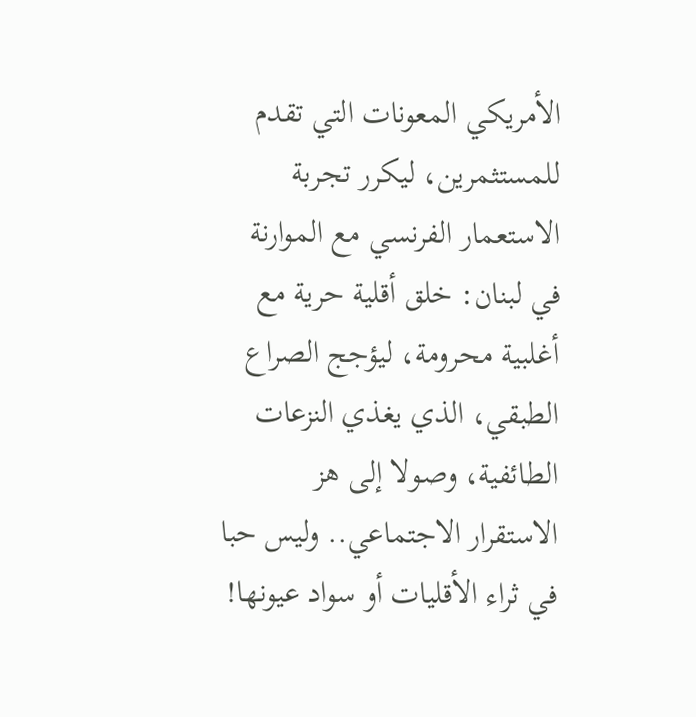الأمريكي المعونات التي تقدم للمستثمرين، ليكرر تجربة الاستعمار الفرنسي مع الموارنة في لبنان: خلق أقلية حرية مع أغلبية محرومة، ليؤجج الصراع الطبقي، الذي يغذي النزعات الطائفية، وصولا إلى هز الاستقرار الاجتماعي.. وليس حبا في ثراء الأقليات أو سواد عيونها!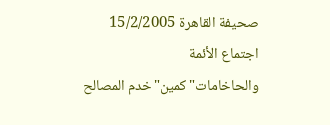صحيفة القاهرة 15/2/2005
اجتماع الأئمة والحاخامات"كمين"خدم المصالح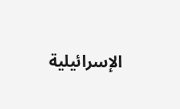الإسرائيلية